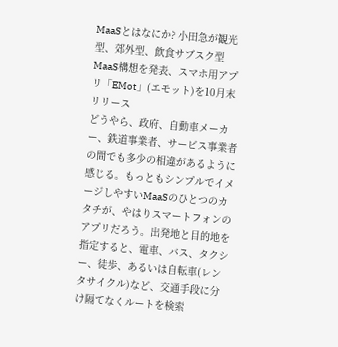MaaSとはなにか? 小田急が観光型、郊外型、飲食サブスク型MaaS構想を発表、スマホ用アプリ「EMot」(エモット)を10月末リリース
どうやら、政府、自動車メーカー、鉄道事業者、サービス事業者の間でも多少の相違があるように感じる。もっともシンプルでイメージしやすいMaaSのひとつのカタチが、やはりスマートフォンのアプリだろう。出発地と目的地を指定すると、電車、バス、タクシー、徒歩、あるいは自転車(レンタサイクル)など、交通手段に分け隔てなくルートを検索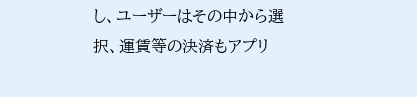し、ユーザーはその中から選択、運賃等の決済もアプリ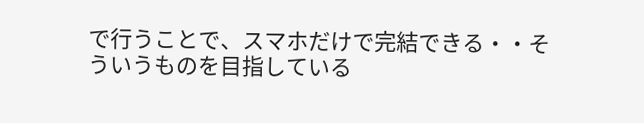で行うことで、スマホだけで完結できる・・そういうものを目指している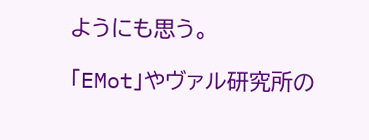ようにも思う。

「EMot」やヴァル研究所の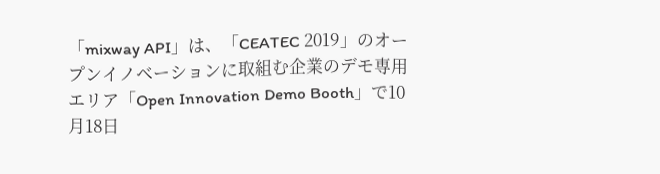「mixway API」は、「CEATEC 2019」のオープンイノベーションに取組む企業のデモ専用エリア「Open Innovation Demo Booth」で10月18日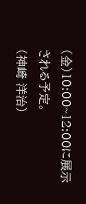(金)10:00~12:00に展示される予定。
(神崎 洋治)